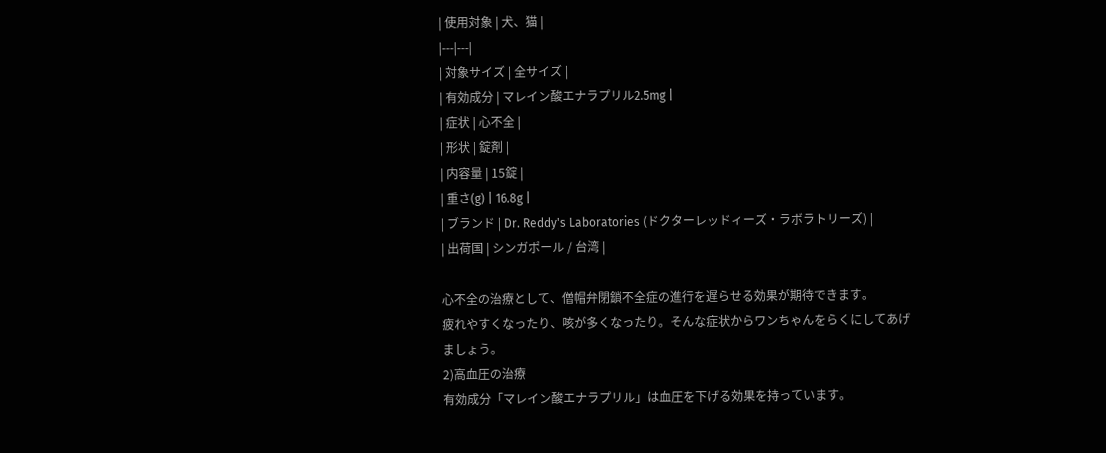| 使用対象 | 犬、猫 |
|---|---|
| 対象サイズ | 全サイズ |
| 有効成分 | マレイン酸エナラプリル2.5mg |
| 症状 | 心不全 |
| 形状 | 錠剤 |
| 内容量 | 15錠 |
| 重さ(g) | 16.8g |
| ブランド | Dr. Reddy's Laboratories (ドクターレッドィーズ・ラボラトリーズ) |
| 出荷国 | シンガポール / 台湾 |

心不全の治療として、僧帽弁閉鎖不全症の進行を遅らせる効果が期待できます。
疲れやすくなったり、咳が多くなったり。そんな症状からワンちゃんをらくにしてあげましょう。
2)高血圧の治療
有効成分「マレイン酸エナラプリル」は血圧を下げる効果を持っています。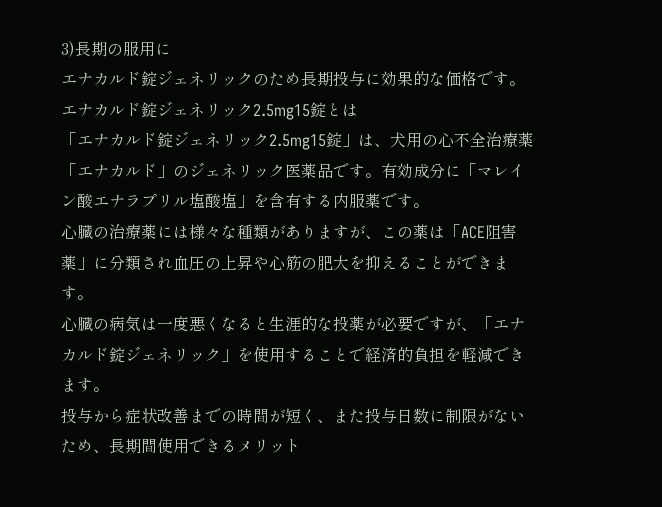3)長期の服用に
エナカルド錠ジェネリックのため長期投与に効果的な価格です。
エナカルド錠ジェネリック2.5mg15錠とは
「エナカルド錠ジェネリック2.5mg15錠」は、犬用の心不全治療薬「エナカルド」のジェネリック医薬品です。有効成分に「マレイン酸エナラプリル塩酸塩」を含有する内服薬です。
心臓の治療薬には様々な種類がありますが、この薬は「ACE阻害薬」に分類され血圧の上昇や心筋の肥大を抑えることができます。
心臓の病気は一度悪くなると生涯的な投薬が必要ですが、「エナカルド錠ジェネリック」を使用することで経済的負担を軽減できます。
投与から症状改善までの時間が短く、また投与日数に制限がないため、長期間使用できるメリット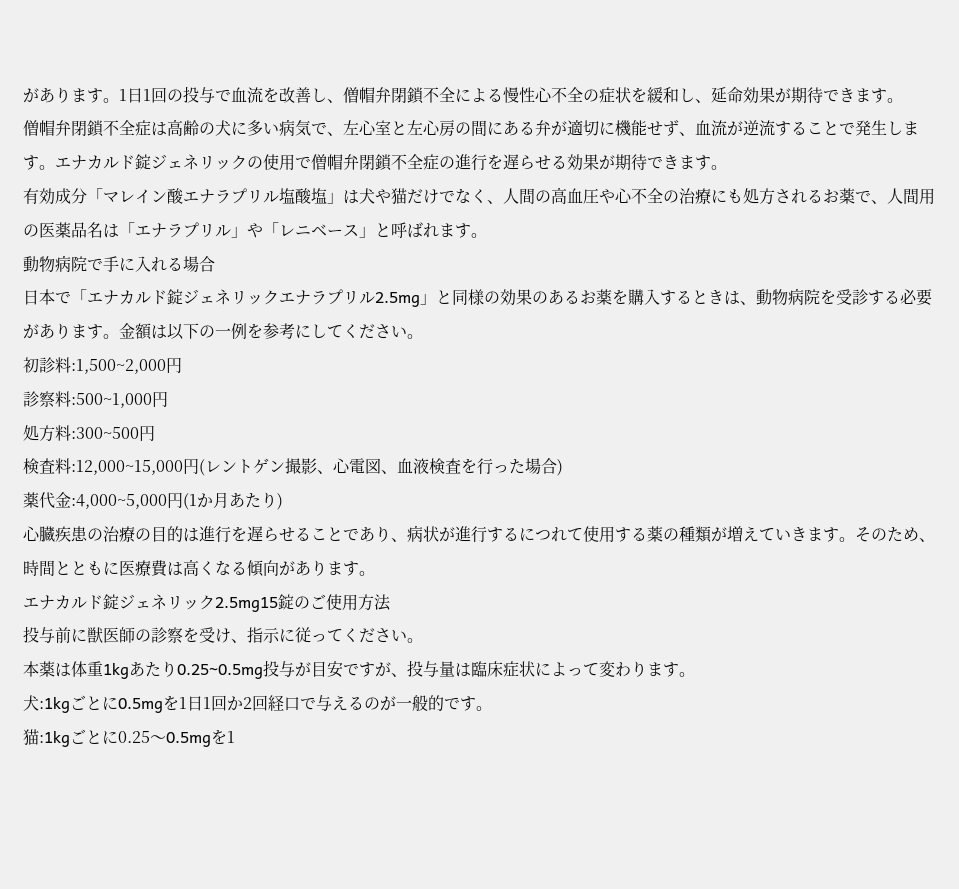があります。1日1回の投与で血流を改善し、僧帽弁閉鎖不全による慢性心不全の症状を緩和し、延命効果が期待できます。
僧帽弁閉鎖不全症は高齢の犬に多い病気で、左心室と左心房の間にある弁が適切に機能せず、血流が逆流することで発生します。エナカルド錠ジェネリックの使用で僧帽弁閉鎖不全症の進行を遅らせる効果が期待できます。
有効成分「マレイン酸エナラプリル塩酸塩」は犬や猫だけでなく、人間の高血圧や心不全の治療にも処方されるお薬で、人間用の医薬品名は「エナラプリル」や「レニベース」と呼ばれます。
動物病院で手に入れる場合
日本で「エナカルド錠ジェネリックエナラプリル2.5mg」と同様の効果のあるお薬を購入するときは、動物病院を受診する必要があります。金額は以下の一例を参考にしてください。
初診料:1,500~2,000円
診察料:500~1,000円
処方料:300~500円
検査料:12,000~15,000円(レントゲン撮影、心電図、血液検査を行った場合)
薬代金:4,000~5,000円(1か月あたり)
心臓疾患の治療の目的は進行を遅らせることであり、病状が進行するにつれて使用する薬の種類が増えていきます。そのため、時間とともに医療費は高くなる傾向があります。
エナカルド錠ジェネリック2.5mg15錠のご使用方法
投与前に獣医師の診察を受け、指示に従ってください。
本薬は体重1kgあたり0.25~0.5mg投与が目安ですが、投与量は臨床症状によって変わります。
犬:1kgごとに0.5mgを1日1回か2回経口で与えるのが一般的です。
猫:1kgごとに0.25〜0.5mgを1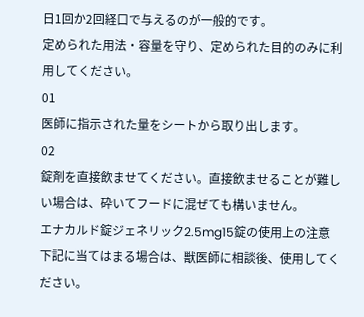日1回か2回経口で与えるのが一般的です。
定められた用法・容量を守り、定められた目的のみに利用してください。
01
医師に指示された量をシートから取り出します。
02
錠剤を直接飲ませてください。直接飲ませることが難しい場合は、砕いてフードに混ぜても構いません。
エナカルド錠ジェネリック2.5mg15錠の使用上の注意
下記に当てはまる場合は、獣医師に相談後、使用してください。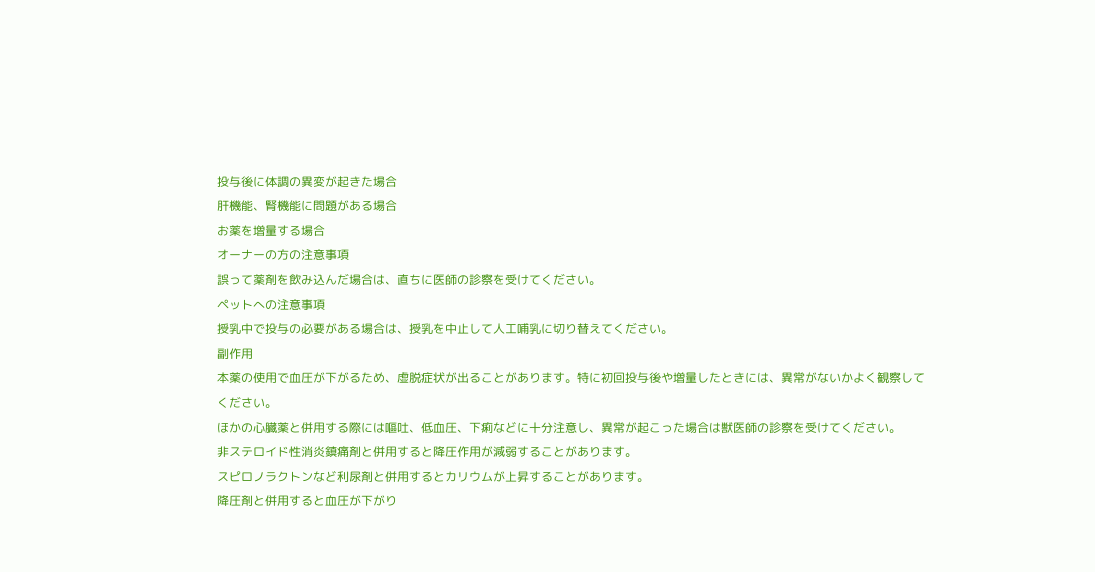投与後に体調の異変が起きた場合
肝機能、腎機能に問題がある場合
お薬を増量する場合
オーナーの方の注意事項
誤って薬剤を飲み込んだ場合は、直ちに医師の診察を受けてください。
ペットへの注意事項
授乳中で投与の必要がある場合は、授乳を中止して人工哺乳に切り替えてください。
副作用
本薬の使用で血圧が下がるため、虚脱症状が出ることがあります。特に初回投与後や増量したときには、異常がないかよく観察してください。
ほかの心臓薬と併用する際には嘔吐、低血圧、下痢などに十分注意し、異常が起こった場合は獣医師の診察を受けてください。
非ステロイド性消炎鎮痛剤と併用すると降圧作用が減弱することがあります。
スピロノラクトンなど利尿剤と併用するとカリウムが上昇することがあります。
降圧剤と併用すると血圧が下がり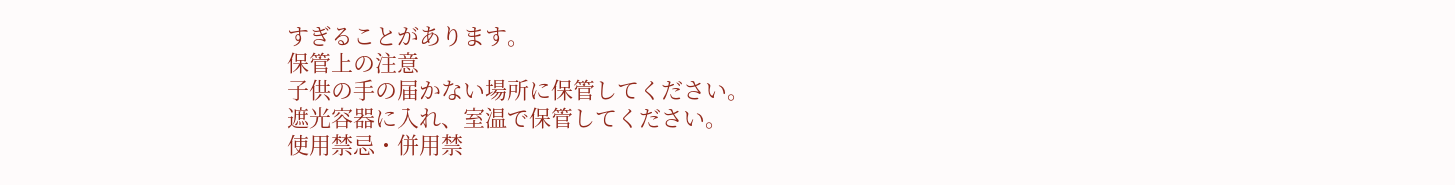すぎることがあります。
保管上の注意
子供の手の届かない場所に保管してください。
遮光容器に入れ、室温で保管してください。
使用禁忌・併用禁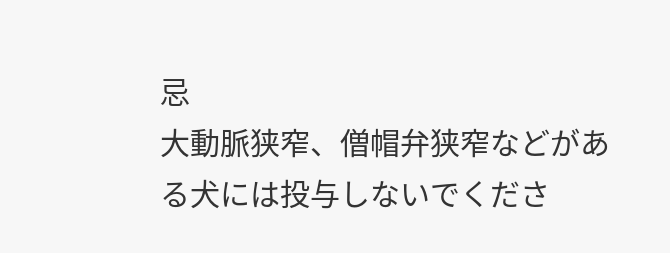忌
大動脈狭窄、僧帽弁狭窄などがある犬には投与しないでくださ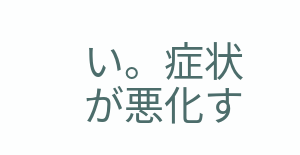い。症状が悪化す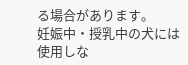る場合があります。
妊娠中・授乳中の犬には使用しな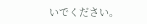いでください。